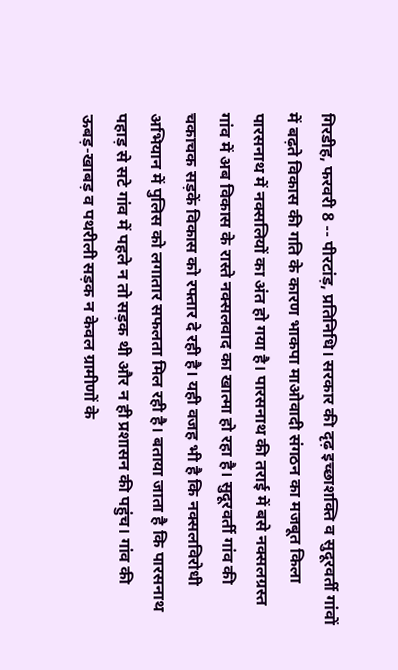गिरडीह, फरवरी 8 -- पीरटांड़, प्रतिनिधि। सरकार की दृढ़ इच्छाशक्ति व सुदूरवर्ती गांवों में बढ़ते विकास की गति के कारण भाकपा माओवादी संगठन का मजबूत किला पारसनाथ में नक्सलियों का अंत हो गया है। पारसनाथ की तराई में बसे नक्सलग्रस्त गांव में अब विकास के रास्ते नक्सलवाद का खात्मा हो रहा है। सुदूरवर्ती गांव की चकाचक सड़कें विकास को रफ्तार दे रही है। यही वजह भी है कि नक्सलविरोधी अभियान में पुलिस को लगातार सफलता मिल रही है। बताया जाता है कि पारसनाथ पहाड़ से सटे गांव में पहले न तो सड़क थी और न ही प्रशासन की पहुंच। गांव की ऊबड़-खाबड़ व पथरीली सड़क न केवल ग्रामीणों के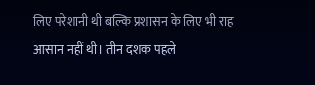लिए परेशानी थी बल्कि प्रशासन के लिए भी राह आसान नहीं थी। तीन दशक पहले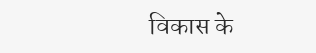विकास के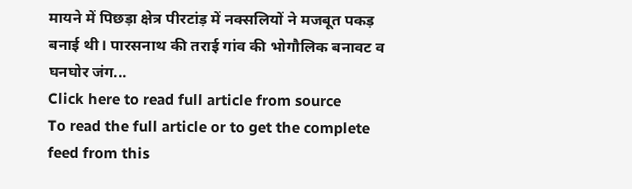मायने में पिछड़ा क्षेत्र पीरटांड़ में नक्सलियों ने मजबूत पकड़ बनाई थी। पारसनाथ की तराई गांव की भोगौलिक बनावट व घनघोर जंग...
Click here to read full article from source
To read the full article or to get the complete feed from this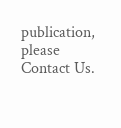publication, please
Contact Us.